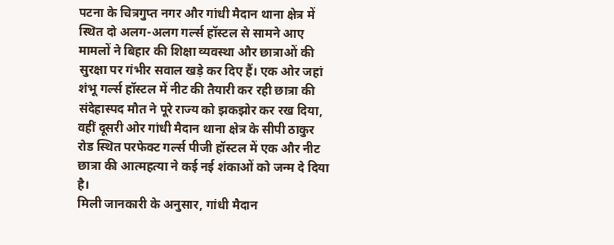पटना के चित्रगुप्त नगर और गांधी मैदान थाना क्षेत्र में स्थित दो अलग-अलग गर्ल्स हॉस्टल से सामने आए मामलों ने बिहार की शिक्षा व्यवस्था और छात्राओं की सुरक्षा पर गंभीर सवाल खड़े कर दिए हैं। एक ओर जहां शंभू गर्ल्स हॉस्टल में नीट की तैयारी कर रही छात्रा की संदेहास्पद मौत ने पूरे राज्य को झकझोर कर रख दिया, वहीं दूसरी ओर गांधी मैदान थाना क्षेत्र के सीपी ठाकुर रोड स्थित परफेक्ट गर्ल्स पीजी हॉस्टल में एक और नीट छात्रा की आत्महत्या ने कई नई शंकाओं को जन्म दे दिया है।
मिली जानकारी के अनुसार, गांधी मैदान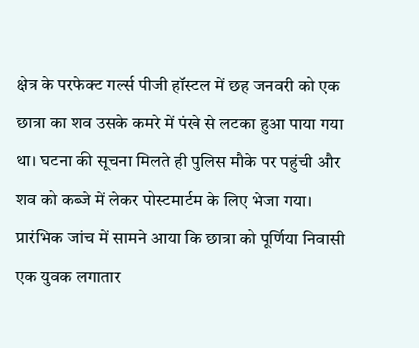क्षेत्र के परफेक्ट गर्ल्स पीजी हॉस्टल में छह जनवरी को एक छात्रा का शव उसके कमरे में पंखे से लटका हुआ पाया गया था। घटना की सूचना मिलते ही पुलिस मौके पर पहुंची और शव को कब्जे में लेकर पोस्टमार्टम के लिए भेजा गया। प्रारंभिक जांच में सामने आया कि छात्रा को पूर्णिया निवासी एक युवक लगातार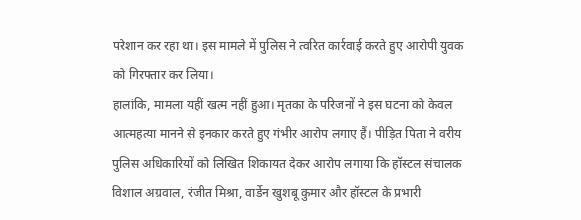परेशान कर रहा था। इस मामले में पुलिस ने त्वरित कार्रवाई करते हुए आरोपी युवक को गिरफ्तार कर लिया।
हालांकि, मामला यहीं खत्म नहीं हुआ। मृतका के परिजनों ने इस घटना को केवल आत्महत्या मानने से इनकार करते हुए गंभीर आरोप लगाए हैं। पीड़ित पिता ने वरीय पुलिस अधिकारियों को लिखित शिकायत देकर आरोप लगाया कि हॉस्टल संचालक विशाल अग्रवाल, रंजीत मिश्रा, वार्डेन खुशबू कुमार और हॉस्टल के प्रभारी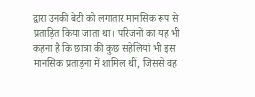द्वारा उनकी बेटी को लगातार मानसिक रूप से प्रताड़ित किया जाता था। परिजनों का यह भी कहना है कि छात्रा की कुछ सहेलियां भी इस मानसिक प्रताड़ना में शामिल थीं, जिससे वह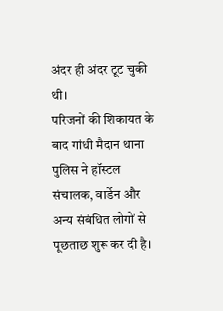अंदर ही अंदर टूट चुकी थी।
परिजनों की शिकायत के बाद गांधी मैदान थाना पुलिस ने हॉस्टल संचालक, वार्डेन और अन्य संबंधित लोगों से पूछताछ शुरू कर दी है।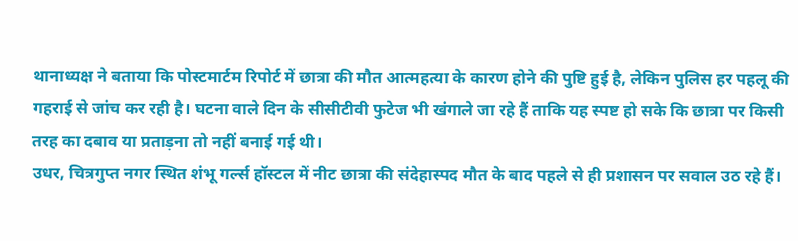थानाध्यक्ष ने बताया कि पोस्टमार्टम रिपोर्ट में छात्रा की मौत आत्महत्या के कारण होने की पुष्टि हुई है, लेकिन पुलिस हर पहलू की गहराई से जांच कर रही है। घटना वाले दिन के सीसीटीवी फुटेज भी खंगाले जा रहे हैं ताकि यह स्पष्ट हो सके कि छात्रा पर किसी तरह का दबाव या प्रताड़ना तो नहीं बनाई गई थी।
उधर, चित्रगुप्त नगर स्थित शंभू गर्ल्स हॉस्टल में नीट छात्रा की संदेहास्पद मौत के बाद पहले से ही प्रशासन पर सवाल उठ रहे हैं।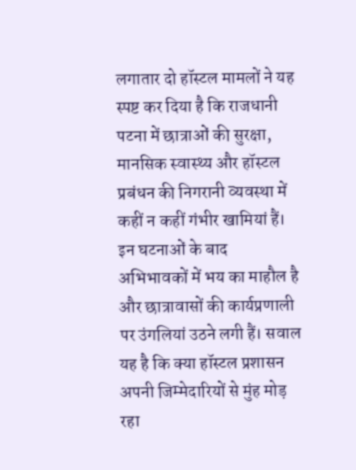लगातार दो हॉस्टल मामलों ने यह स्पष्ट कर दिया है कि राजधानी पटना में छात्राओं की सुरक्षा, मानसिक स्वास्थ्य और हॉस्टल प्रबंधन की निगरानी व्यवस्था में कहीं न कहीं गंभीर खामियां हैं।
इन घटनाओं के बाद अभिभावकों में भय का माहौल है और छात्रावासों की कार्यप्रणाली पर उंगलियां उठने लगी हैं। सवाल यह है कि क्या हॉस्टल प्रशासन अपनी जिम्मेदारियों से मुंह मोड़ रहा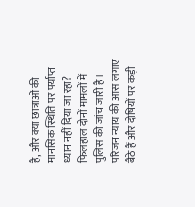है, और क्या छात्राओं की मानसिक स्थिति पर पर्याप्त ध्यान नहीं दिया जा रहा?
फिलहाल दोनों मामलों में पुलिस की जांच जारी है। परिजन न्याय की आस लगाए बैठे हैं और दोषियों पर कड़ी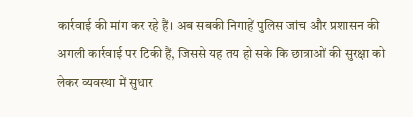कार्रवाई की मांग कर रहे हैं। अब सबकी निगाहें पुलिस जांच और प्रशासन की अगली कार्रवाई पर टिकी हैं, जिससे यह तय हो सके कि छात्राओं की सुरक्षा को लेकर व्यवस्था में सुधार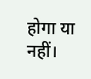होगा या नहीं।